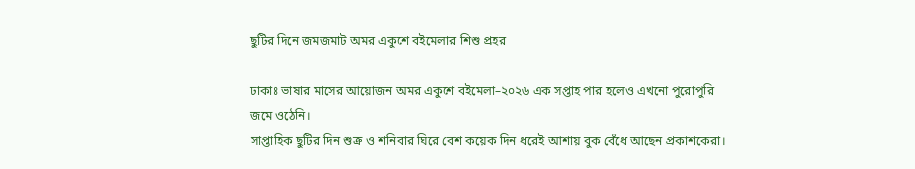ছুটির দিনে জমজমাট অমর একুশে বইমেলার শিশু প্রহর

ঢাকাঃ ভাষার মাসের আয়োজন অমর একুশে বইমেলা–২০২৬ এক সপ্তাহ পার হলেও এখনো পুরোপুরি জমে ওঠেনি।
সাপ্তাহিক ছুটির দিন শুক্র ও শনিবার ঘিরে বেশ কয়েক দিন ধরেই আশায় বুক বেঁধে আছেন প্রকাশকেরা।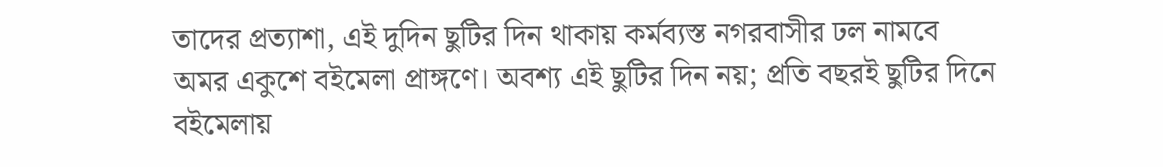তাদের প্রত্যাশা, এই দুদিন ছুটির দিন থাকায় কর্মব্যস্ত নগরবাসীর ঢল নামবে অমর একুশে বইমেলা প্রাঙ্গণে। অবশ্য এই ছুটির দিন নয়; প্রতি বছরই ছুটির দিনে বইমেলায়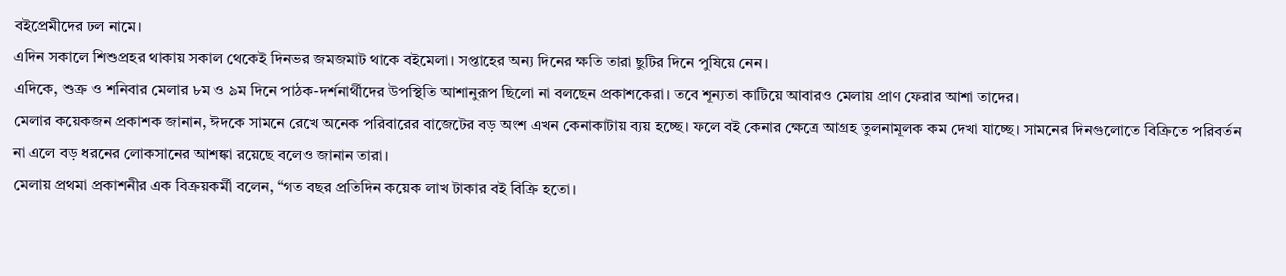বইপ্রেমীদের ঢল নামে।
এদিন সকালে শিশুপ্রহর থাকায় সকাল থেকেই দিনভর জমজমাট থাকে বইমেলা। সপ্তাহের অন্য দিনের ক্ষতি তারা ছুটির দিনে পুষিয়ে নেন।
এদিকে, শুক্র ও শনিবার মেলার ৮ম ও ৯ম দিনে পাঠক-দর্শনার্থীদের উপস্থিতি আশানুরূপ ছিলো না বলছেন প্রকাশকেরা। তবে শূন্যতা কাটিয়ে আবারও মেলায় প্রাণ ফেরার আশা তাদের।
মেলার কয়েকজন প্রকাশক জানান, ঈদকে সামনে রেখে অনেক পরিবারের বাজেটের বড় অংশ এখন কেনাকাটায় ব্যয় হচ্ছে। ফলে বই কেনার ক্ষেত্রে আগ্রহ তুলনামূলক কম দেখা যাচ্ছে। সামনের দিনগুলোতে বিক্রিতে পরিবর্তন না এলে বড় ধরনের লোকসানের আশঙ্কা রয়েছে বলেও জানান তারা।
মেলায় প্রথমা প্রকাশনীর এক বিক্রয়কর্মী বলেন, “গত বছর প্রতিদিন কয়েক লাখ টাকার বই বিক্রি হতো।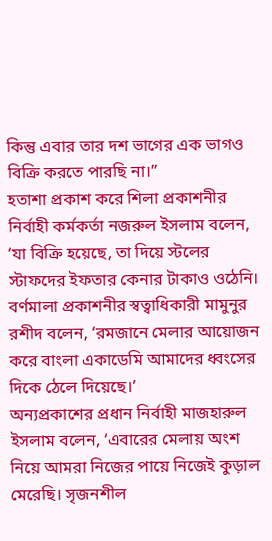কিন্তু এবার তার দশ ভাগের এক ভাগও বিক্রি করতে পারছি না।”
হতাশা প্রকাশ করে শিলা প্রকাশনীর নির্বাহী কর্মকর্তা নজরুল ইসলাম বলেন, ‘যা বিক্রি হয়েছে, তা দিয়ে স্টলের স্টাফদের ইফতার কেনার টাকাও ওঠেনি।
বর্ণমালা প্রকাশনীর স্বত্বাধিকারী মামুনুর রশীদ বলেন, ‘রমজানে মেলার আয়োজন করে বাংলা একাডেমি আমাদের ধ্বংসের দিকে ঠেলে দিয়েছে।’
অন্যপ্রকাশের প্রধান নির্বাহী মাজহারুল ইসলাম বলেন, ‘এবারের মেলায় অংশ নিয়ে আমরা নিজের পায়ে নিজেই কুড়াল মেরেছি। সৃজনশীল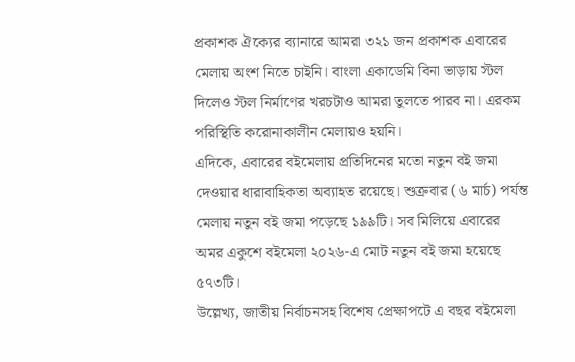প্রকাশক ঐক্যের ব্যানারে আমরা ৩২১ জন প্রকাশক এবারের মেলায় অংশ নিতে চাইনি। বাংলা একাডেমি বিনা ভাড়ায় স্টল দিলেও স্টল নির্মাণের খরচটাও আমরা তুলতে পারব না। এরকম পরিস্থিতি করোনাকালীন মেলায়ও হয়নি।
এদিকে, এবারের বইমেলায় প্রতিদিনের মতো নতুন বই জমা দেওয়ার ধারাবাহিকতা অব্যাহত রয়েছে। শুক্রবার (৬ মার্চ) পর্যন্ত মেলায় নতুন বই জমা পড়েছে ১৯৯টি। সব মিলিয়ে এবারের অমর একুশে বইমেলা ২০২৬-এ মোট নতুন বই জমা হয়েছে ৫৭৩টি।
উল্লেখ্য, জাতীয় নির্বাচনসহ বিশেষ প্রেক্ষাপটে এ বছর বইমেলা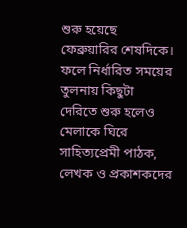শুরু হয়েছে ফেব্রুয়ারির শেষদিকে। ফলে নির্ধারিত সময়ের তুলনায় কিছুটা দেরিতে শুরু হলেও মেলাকে ঘিরে সাহিত্যপ্রেমী পাঠক, লেখক ও প্রকাশকদের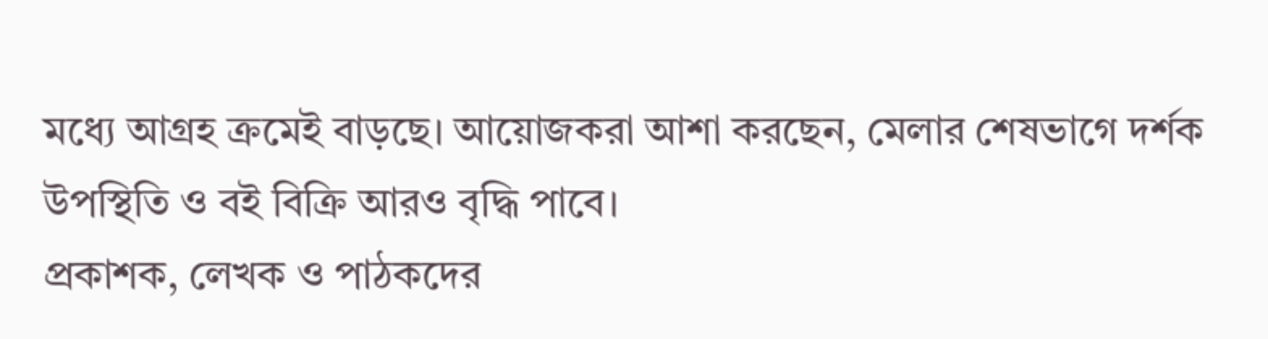মধ্যে আগ্রহ ক্রমেই বাড়ছে। আয়োজকরা আশা করছেন, মেলার শেষভাগে দর্শক উপস্থিতি ও বই বিক্রি আরও বৃদ্ধি পাবে।
প্রকাশক, লেখক ও পাঠকদের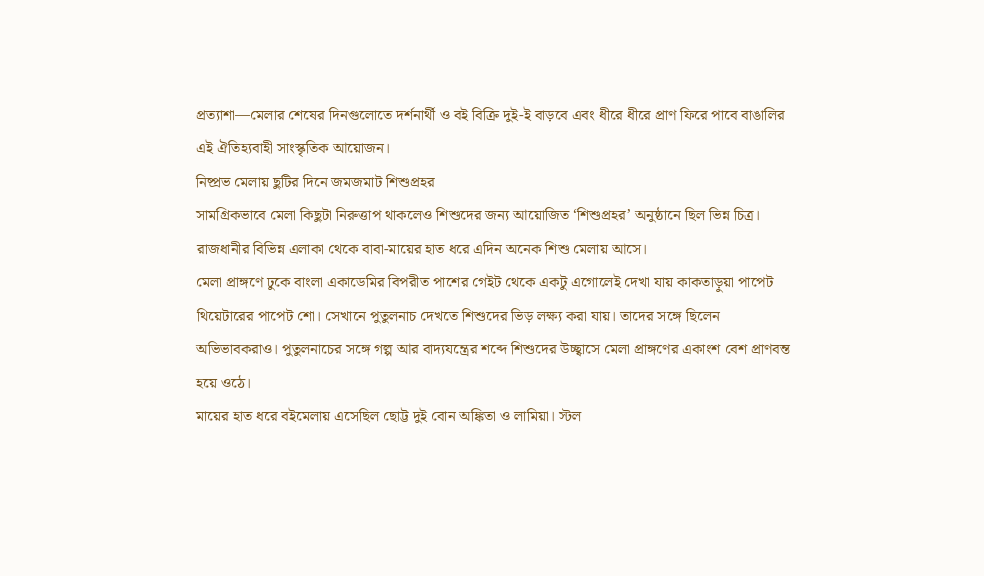প্রত্যাশা—মেলার শেষের দিনগুলোতে দর্শনার্থী ও বই বিক্রি দুই-ই বাড়বে এবং ধীরে ধীরে প্রাণ ফিরে পাবে বাঙালির এই ঐতিহ্যবাহী সাংস্কৃতিক আয়োজন।
নিষ্প্রভ মেলায় ছুটির দিনে জমজমাট শিশুপ্রহর
সামগ্রিকভাবে মেলা কিছুটা নিরুত্তাপ থাকলেও শিশুদের জন্য আয়োজিত ‘শিশুপ্রহর’ অনুষ্ঠানে ছিল ভিন্ন চিত্র। রাজধানীর বিভিন্ন এলাকা থেকে বাবা-মায়ের হাত ধরে এদিন অনেক শিশু মেলায় আসে।
মেলা প্রাঙ্গণে ঢুকে বাংলা একাডেমির বিপরীত পাশের গেইট থেকে একটু এগোলেই দেখা যায় কাকতাড়ুয়া পাপেট থিয়েটারের পাপেট শো। সেখানে পুতুলনাচ দেখতে শিশুদের ভিড় লক্ষ্য করা যায়। তাদের সঙ্গে ছিলেন অভিভাবকরাও। পুতুলনাচের সঙ্গে গল্প আর বাদ্যযন্ত্রের শব্দে শিশুদের উচ্ছ্বাসে মেলা প্রাঙ্গণের একাংশ বেশ প্রাণবন্ত হয়ে ওঠে।
মায়ের হাত ধরে বইমেলায় এসেছিল ছোট্ট দুই বোন অঙ্কিতা ও লামিয়া। স্টল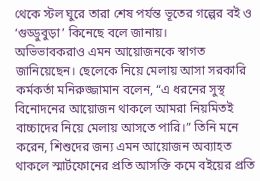থেকে স্টল ঘুরে তারা শেষ পর্যন্ত ভূতের গল্পের বই ও ‘গুড্ডুবুড়া’ কিনেছে বলে জানায়।
অভিভাবকরাও এমন আয়োজনকে স্বাগত জানিয়েছেন। ছেলেকে নিয়ে মেলায় আসা সরকারি কর্মকর্তা মনিরুজ্জামান বলেন, “এ ধরনের সুস্থ বিনোদনের আয়োজন থাকলে আমরা নিয়মিতই বাচ্চাদের নিয়ে মেলায় আসতে পারি।” তিনি মনে করেন, শিশুদের জন্য এমন আয়োজন অব্যাহত থাকলে স্মার্টফোনের প্রতি আসক্তি কমে বইয়ের প্রতি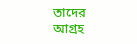তাদের আগ্রহ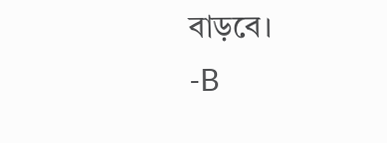বাড়বে।
-B